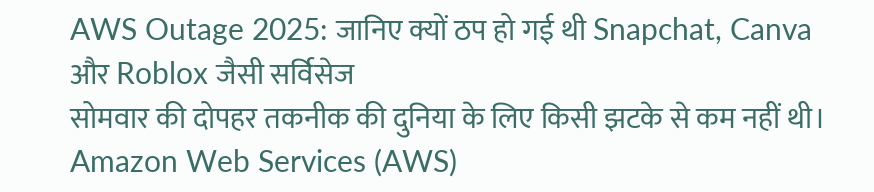AWS Outage 2025: जानिए क्यों ठप हो गई थी Snapchat, Canva और Roblox जैसी सर्विसेज
सोमवार की दोपहर तकनीक की दुनिया के लिए किसी झटके से कम नहीं थी। Amazon Web Services (AWS)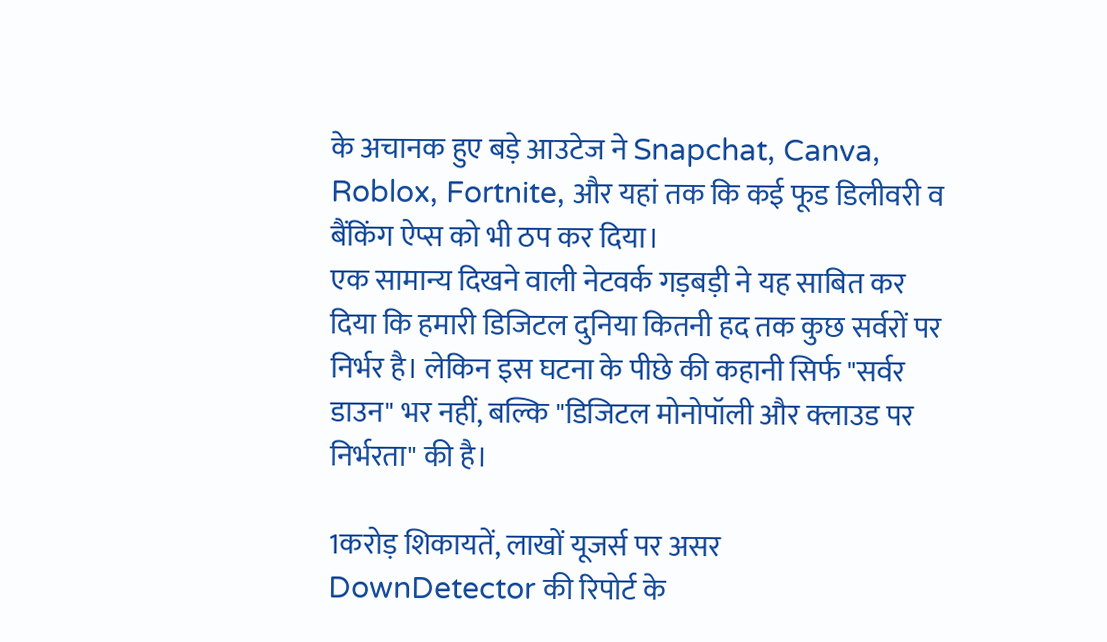के अचानक हुए बड़े आउटेज ने Snapchat, Canva, Roblox, Fortnite, और यहां तक कि कई फूड डिलीवरी व बैंकिंग ऐप्स को भी ठप कर दिया।
एक सामान्य दिखने वाली नेटवर्क गड़बड़ी ने यह साबित कर दिया कि हमारी डिजिटल दुनिया कितनी हद तक कुछ सर्वरों पर निर्भर है। लेकिन इस घटना के पीछे की कहानी सिर्फ "सर्वर डाउन" भर नहीं, बल्कि "डिजिटल मोनोपॉली और क्लाउड पर निर्भरता" की है।

1करोड़ शिकायतें, लाखों यूजर्स पर असर
DownDetector की रिपोर्ट के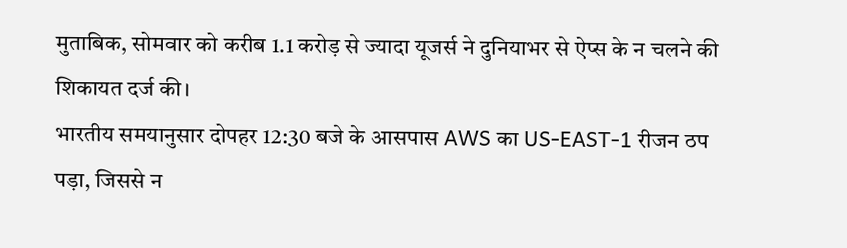मुताबिक, सोमवार को करीब 1.1 करोड़ से ज्यादा यूजर्स ने दुनियाभर से ऐप्स के न चलने की शिकायत दर्ज की।
भारतीय समयानुसार दोपहर 12:30 बजे के आसपास AWS का US-EAST-1 रीजन ठप पड़ा, जिससे न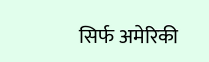सिर्फ अमेरिकी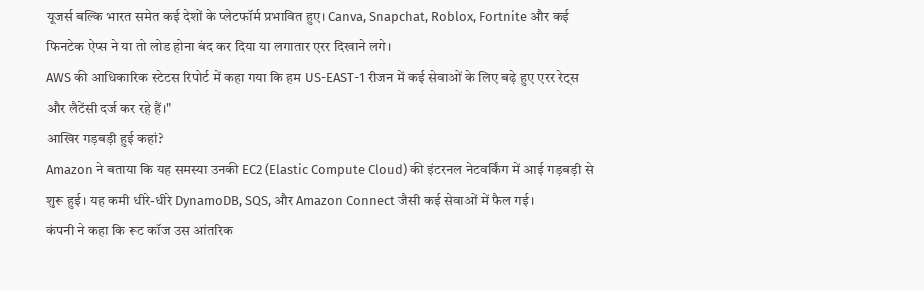यूजर्स बल्कि भारत समेत कई देशों के प्लेटफॉर्म प्रभावित हुए। Canva, Snapchat, Roblox, Fortnite और कई फिनटेक ऐप्स ने या तो लोड होना बंद कर दिया या लगातार एरर दिखाने लगे।
AWS की आधिकारिक स्टेटस रिपोर्ट में कहा गया कि हम US-EAST-1 रीजन में कई सेवाओं के लिए बढ़े हुए एरर रेट्स और लैटेंसी दर्ज कर रहे हैं।"
आखिर गड़बड़ी हुई कहां?
Amazon ने बताया कि यह समस्या उनकी EC2 (Elastic Compute Cloud) की इंटरनल नेटवर्किंग में आई गड़बड़ी से शुरू हुई। यह कमी धीरे-धीरे DynamoDB, SQS, और Amazon Connect जैसी कई सेवाओं में फैल गई।
कंपनी ने कहा कि रूट कॉज उस आंतरिक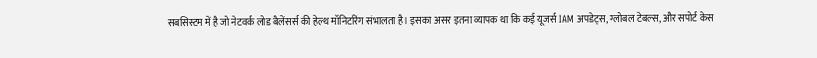सबसिस्टम में है जो नेटवर्क लोड बैलेंसर्स की हेल्थ मॉनिटरिंग संभालता है। इसका असर इतना व्यापक था कि कई यूजर्स IAM अपडेट्स, ग्लोबल टेबल्स, और सपोर्ट केस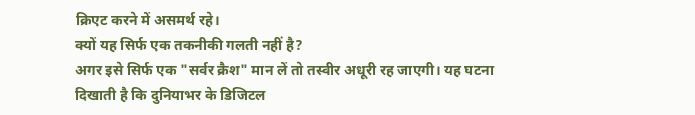क्रिएट करने में असमर्थ रहे।
क्यों यह सिर्फ एक तकनीकी गलती नहीं है?
अगर इसे सिर्फ एक "सर्वर क्रैश" मान लें तो तस्वीर अधूरी रह जाएगी। यह घटना दिखाती है कि दुनियाभर के डिजिटल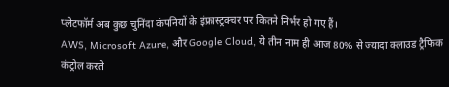प्लेटफॉर्म अब कुछ चुनिंदा कंपनियों के इंफ्रास्ट्रक्चर पर कितने निर्भर हो गए हैं।
AWS, Microsoft Azure, और Google Cloud, ये तीन नाम ही आज 80% से ज्यादा क्लाउड ट्रैफिक कंट्रोल करते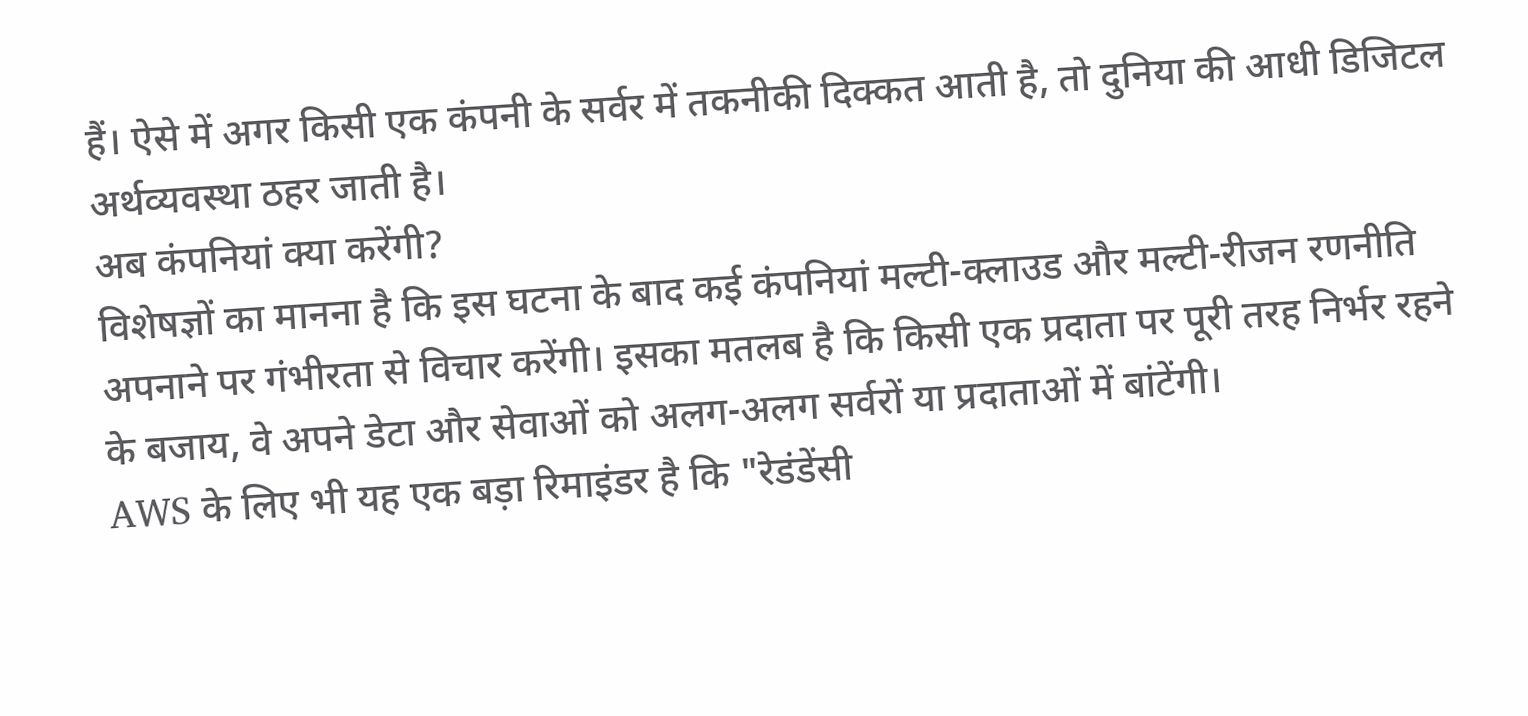हैं। ऐसे में अगर किसी एक कंपनी के सर्वर में तकनीकी दिक्कत आती है, तो दुनिया की आधी डिजिटल अर्थव्यवस्था ठहर जाती है।
अब कंपनियां क्या करेंगी?
विशेषज्ञों का मानना है कि इस घटना के बाद कई कंपनियां मल्टी-क्लाउड और मल्टी-रीजन रणनीति अपनाने पर गंभीरता से विचार करेंगी। इसका मतलब है कि किसी एक प्रदाता पर पूरी तरह निर्भर रहने के बजाय, वे अपने डेटा और सेवाओं को अलग-अलग सर्वरों या प्रदाताओं में बांटेंगी।
AWS के लिए भी यह एक बड़ा रिमाइंडर है कि "रेडंडेंसी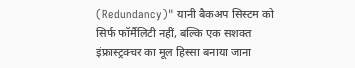(Redundancy)" यानी बैकअप सिस्टम को सिर्फ फॉर्मैलिटी नहीं, बल्कि एक सशक्त इंफ्रास्ट्रक्चर का मूल हिस्सा बनाया जाना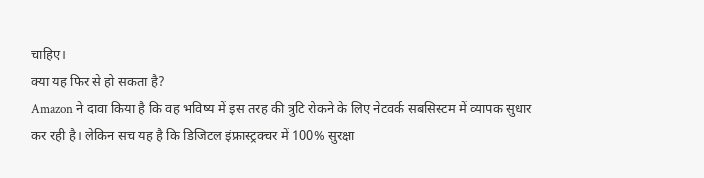चाहिए।
क्या यह फिर से हो सकता है?
Amazon ने दावा किया है कि वह भविष्य में इस तरह की त्रुटि रोकने के लिए नेटवर्क सबसिस्टम में व्यापक सुधार कर रही है। लेकिन सच यह है कि डिजिटल इंफ्रास्ट्रक्चर में 100% सुरक्षा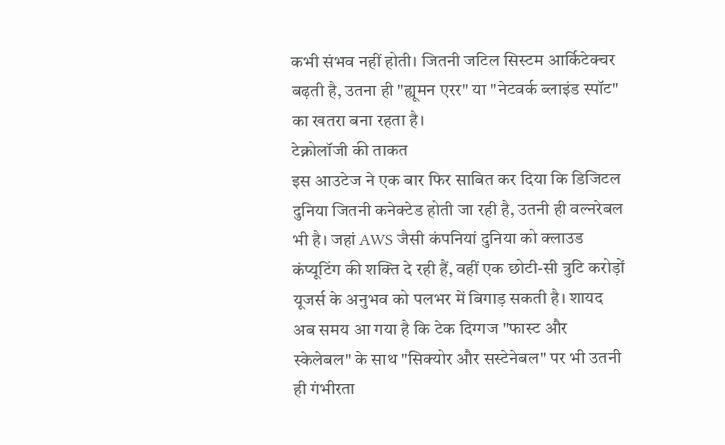कभी संभव नहीं होती। जितनी जटिल सिस्टम आर्किटेक्चर बढ़ती है, उतना ही "ह्यूमन एरर" या "नेटवर्क ब्लाइंड स्पॉट" का खतरा बना रहता है।
टेक्नोलॉजी की ताकत
इस आउटेज ने एक बार फिर साबित कर दिया कि डिजिटल दुनिया जितनी कनेक्टेड होती जा रही है, उतनी ही वल्नरेबल भी है। जहां AWS जैसी कंपनियां दुनिया को क्लाउड कंप्यूटिंग की शक्ति दे रही हैं, वहीं एक छोटी-सी त्रुटि करोड़ों यूजर्स के अनुभव को पलभर में बिगाड़ सकती है। शायद अब समय आ गया है कि टेक दिग्गज "फास्ट और स्केलेबल" के साथ "सिक्योर और सस्टेनेबल" पर भी उतनी ही गंभीरता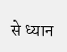से ध्यान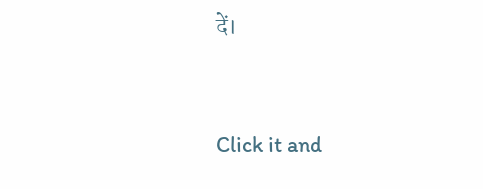दें।


Click it and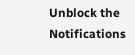Unblock the Notifications